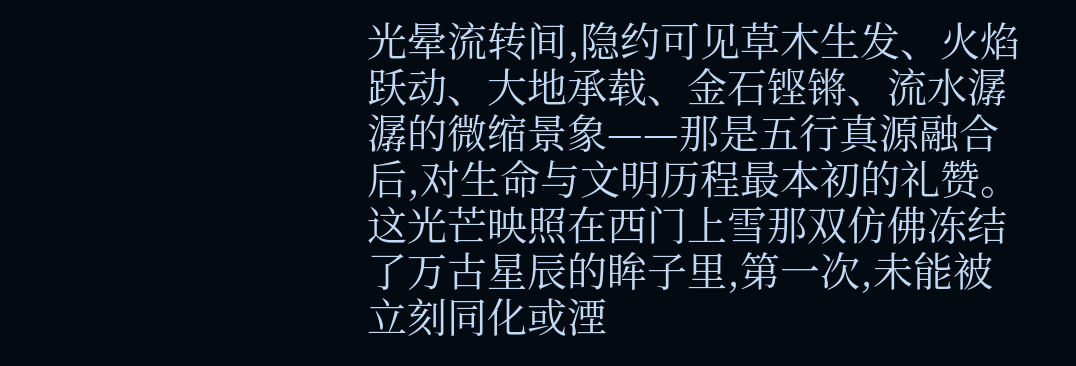光晕流转间,隐约可见草木生发、火焰跃动、大地承载、金石铿锵、流水潺潺的微缩景象——那是五行真源融合后,对生命与文明历程最本初的礼赞。这光芒映照在西门上雪那双仿佛冻结了万古星辰的眸子里,第一次,未能被立刻同化或湮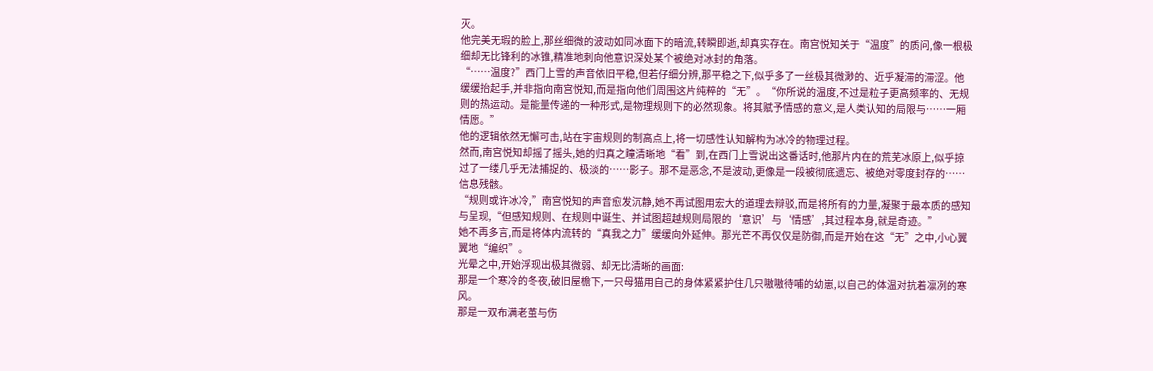灭。
他完美无瑕的脸上,那丝细微的波动如同冰面下的暗流,转瞬即逝,却真实存在。南宫悦知关于“温度”的质问,像一根极细却无比锋利的冰锥,精准地刺向他意识深处某个被绝对冰封的角落。
“……温度?”西门上雪的声音依旧平稳,但若仔细分辨,那平稳之下,似乎多了一丝极其微渺的、近乎凝滞的滞涩。他缓缓抬起手,并非指向南宫悦知,而是指向他们周围这片纯粹的“无”。“你所说的温度,不过是粒子更高频率的、无规则的热运动。是能量传递的一种形式,是物理规则下的必然现象。将其赋予情感的意义,是人类认知的局限与……一厢情愿。”
他的逻辑依然无懈可击,站在宇宙规则的制高点上,将一切感性认知解构为冰冷的物理过程。
然而,南宫悦知却摇了摇头,她的归真之瞳清晰地“看”到,在西门上雪说出这番话时,他那片内在的荒芜冰原上,似乎掠过了一缕几乎无法捕捉的、极淡的……影子。那不是恶念,不是波动,更像是一段被彻底遗忘、被绝对零度封存的……信息残骸。
“规则或许冰冷,”南宫悦知的声音愈发沉静,她不再试图用宏大的道理去辩驳,而是将所有的力量,凝聚于最本质的感知与呈现,“但感知规则、在规则中诞生、并试图超越规则局限的‘意识’与‘情感’,其过程本身,就是奇迹。”
她不再多言,而是将体内流转的“真我之力”缓缓向外延伸。那光芒不再仅仅是防御,而是开始在这“无”之中,小心翼翼地“编织”。
光晕之中,开始浮现出极其微弱、却无比清晰的画面:
那是一个寒冷的冬夜,破旧屋檐下,一只母猫用自己的身体紧紧护住几只嗷嗷待哺的幼崽,以自己的体温对抗着凛冽的寒风。
那是一双布满老茧与伤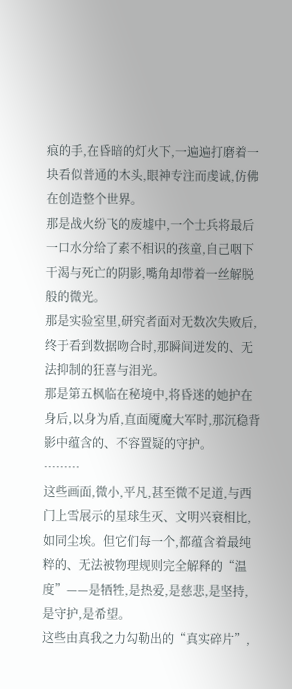痕的手,在昏暗的灯火下,一遍遍打磨着一块看似普通的木头,眼神专注而虔诚,仿佛在创造整个世界。
那是战火纷飞的废墟中,一个士兵将最后一口水分给了素不相识的孩童,自己咽下干渴与死亡的阴影,嘴角却带着一丝解脱般的微光。
那是实验室里,研究者面对无数次失败后,终于看到数据吻合时,那瞬间迸发的、无法抑制的狂喜与泪光。
那是第五枫临在秘境中,将昏迷的她护在身后,以身为盾,直面魇魔大军时,那沉稳背影中蕴含的、不容置疑的守护。
………
这些画面,微小,平凡,甚至微不足道,与西门上雪展示的星球生灭、文明兴衰相比,如同尘埃。但它们每一个,都蕴含着最纯粹的、无法被物理规则完全解释的“温度”——是牺牲,是热爱,是慈悲,是坚持,是守护,是希望。
这些由真我之力勾勒出的“真实碎片”,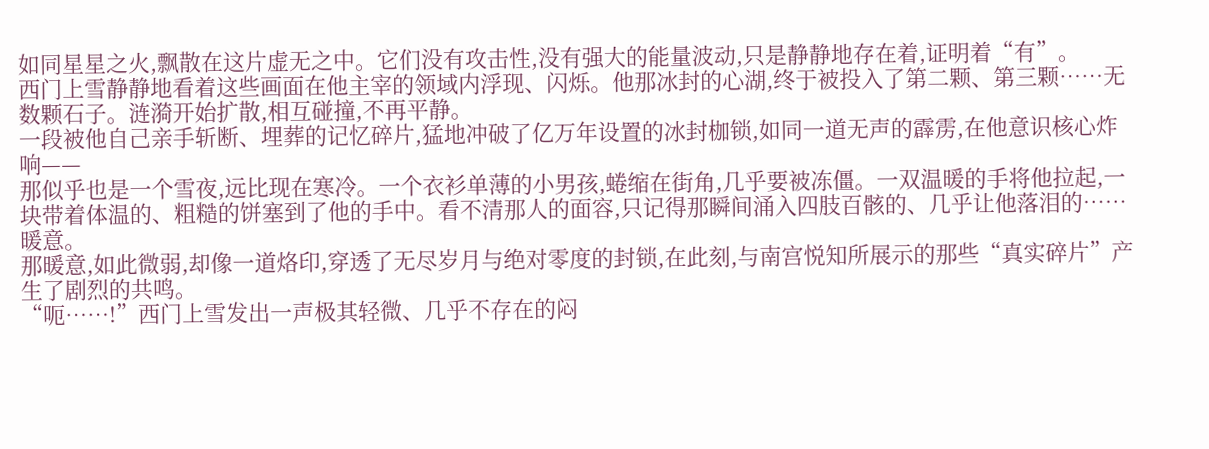如同星星之火,飘散在这片虚无之中。它们没有攻击性,没有强大的能量波动,只是静静地存在着,证明着“有”。
西门上雪静静地看着这些画面在他主宰的领域内浮现、闪烁。他那冰封的心湖,终于被投入了第二颗、第三颗……无数颗石子。涟漪开始扩散,相互碰撞,不再平静。
一段被他自己亲手斩断、埋葬的记忆碎片,猛地冲破了亿万年设置的冰封枷锁,如同一道无声的霹雳,在他意识核心炸响——
那似乎也是一个雪夜,远比现在寒冷。一个衣衫单薄的小男孩,蜷缩在街角,几乎要被冻僵。一双温暖的手将他拉起,一块带着体温的、粗糙的饼塞到了他的手中。看不清那人的面容,只记得那瞬间涌入四肢百骸的、几乎让他落泪的……暖意。
那暖意,如此微弱,却像一道烙印,穿透了无尽岁月与绝对零度的封锁,在此刻,与南宫悦知所展示的那些“真实碎片”产生了剧烈的共鸣。
“呃……!”西门上雪发出一声极其轻微、几乎不存在的闷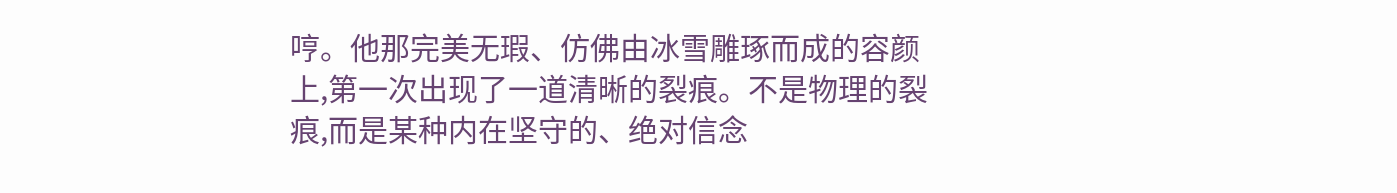哼。他那完美无瑕、仿佛由冰雪雕琢而成的容颜上,第一次出现了一道清晰的裂痕。不是物理的裂痕,而是某种内在坚守的、绝对信念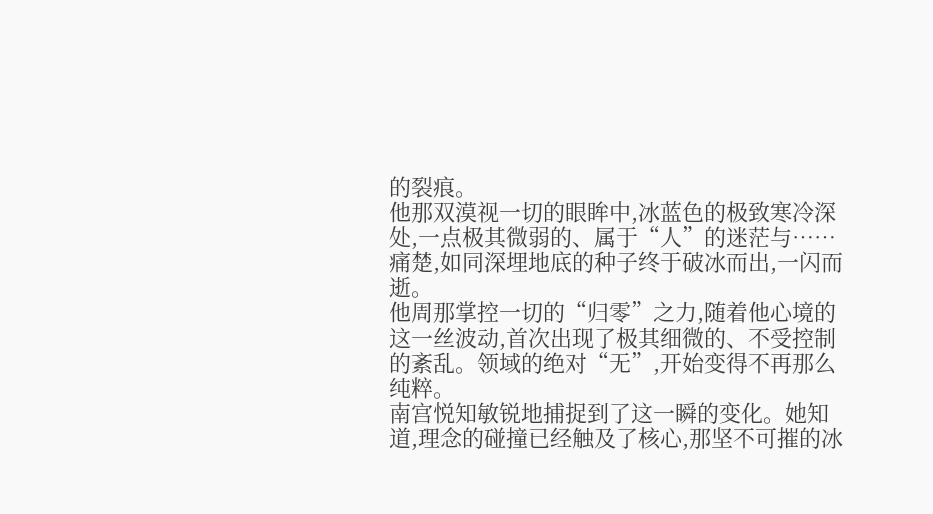的裂痕。
他那双漠视一切的眼眸中,冰蓝色的极致寒冷深处,一点极其微弱的、属于“人”的迷茫与……痛楚,如同深埋地底的种子终于破冰而出,一闪而逝。
他周那掌控一切的“归零”之力,随着他心境的这一丝波动,首次出现了极其细微的、不受控制的紊乱。领域的绝对“无”,开始变得不再那么纯粹。
南宫悦知敏锐地捕捉到了这一瞬的变化。她知道,理念的碰撞已经触及了核心,那坚不可摧的冰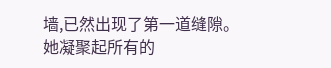墙,已然出现了第一道缝隙。
她凝聚起所有的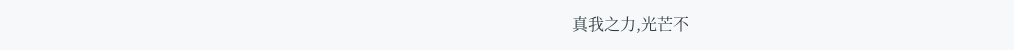真我之力,光芒不